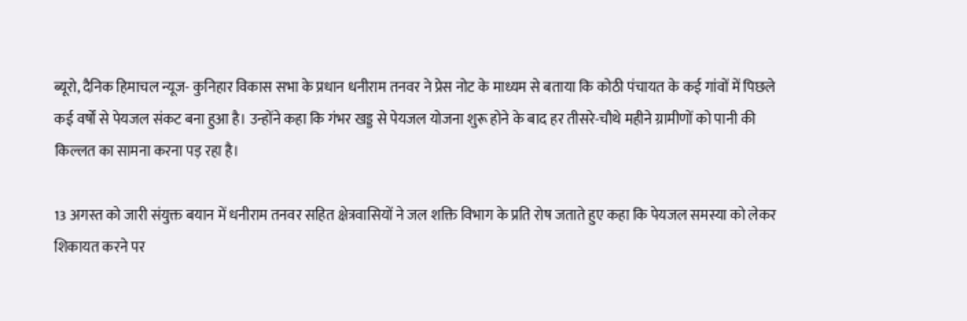ब्यूरो, दैनिक हिमाचल न्यूज- कुनिहार विकास सभा के प्रधान धनीराम तनवर ने प्रेस नोट के माध्यम से बताया कि कोठी पंचायत के कई गांवों में पिछले कई वर्षों से पेयजल संकट बना हुआ है। उन्होंने कहा कि गंभर खड्ड से पेयजल योजना शुरू होने के बाद हर तीसरे-चौथे महीने ग्रामीणों को पानी की किल्लत का सामना करना पड़ रहा है।

13 अगस्त को जारी संयुक्त बयान में धनीराम तनवर सहित क्षेत्रवासियों ने जल शक्ति विभाग के प्रति रोष जताते हुए कहा कि पेयजल समस्या को लेकर शिकायत करने पर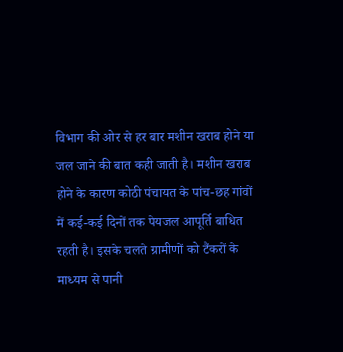विभाग की ओर से हर बार मशीन खराब होने या जल जाने की बात कही जाती है। मशीन खराब होने के कारण कोठी पंचायत के पांच-छह गांवों में कई-कई दिनों तक पेयजल आपूर्ति बाधित रहती है। इसके चलते ग्रामीणों को टैंकरों के माध्यम से पानी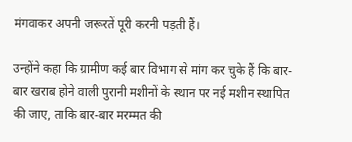मंगवाकर अपनी जरूरतें पूरी करनी पड़ती हैं।

उन्होंने कहा कि ग्रामीण कई बार विभाग से मांग कर चुके हैं कि बार-बार खराब होने वाली पुरानी मशीनों के स्थान पर नई मशीन स्थापित की जाए, ताकि बार-बार मरम्मत की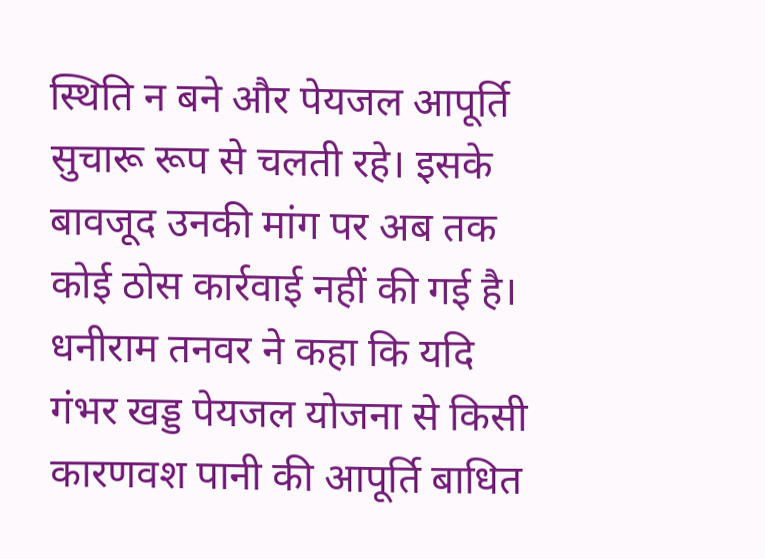स्थिति न बने और पेयजल आपूर्ति सुचारू रूप से चलती रहे। इसके बावजूद उनकी मांग पर अब तक कोई ठोस कार्रवाई नहीं की गई है।
धनीराम तनवर ने कहा कि यदि गंभर खड्ड पेयजल योजना से किसी कारणवश पानी की आपूर्ति बाधित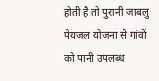होती है तो पुरानी जाबलु पेयजल योजना से गांवों को पानी उपलब्ध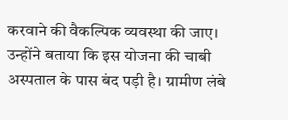करवाने की वैकल्पिक व्यवस्था की जाए। उन्होंने बताया कि इस योजना की चाबी अस्पताल के पास बंद पड़ी है। ग्रामीण लंबे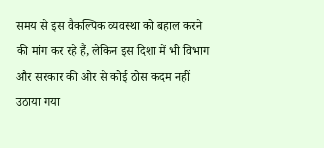समय से इस वैकल्पिक व्यवस्था को बहाल करने की मांग कर रहे हैं, लेकिन इस दिशा में भी विभाग और सरकार की ओर से कोई ठोस कदम नहीं उठाया गया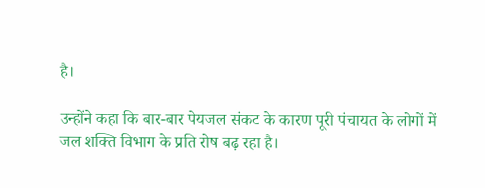है।

उन्होंने कहा कि बार-बार पेयजल संकट के कारण पूरी पंचायत के लोगों में जल शक्ति विभाग के प्रति रोष बढ़ रहा है।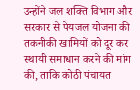उन्होंने जल शक्ति विभाग और सरकार से पेयजल योजना की तकनीकी खामियों को दूर कर स्थायी समाधान करने की मांग की, ताकि कोठी पंचायत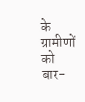के ग्रामीणों को बार-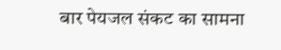बार पेयजल संकट का सामना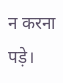न करना पड़े।